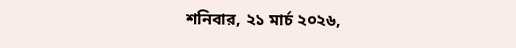শনিবার, ২১ মার্চ ২০২৬,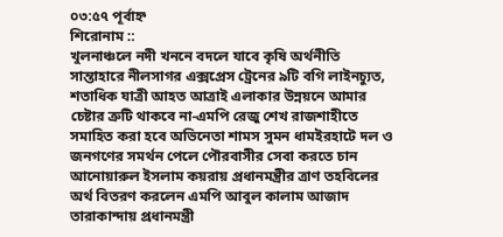০৩:৫৭ পূর্বাহ্ন
শিরোনাম ::
খুলনাঞ্চলে নদী খননে বদলে যাবে কৃষি অর্থনীতি সান্তাহারে নীলসাগর এক্সপ্রেস ট্রেনের ৯টি বগি লাইনচ্যুত, শতাধিক যাত্রী আহত আত্রাই এলাকার উন্নয়নে আমার চেষ্টার ত্রুটি থাকবে না-এমপি রেজু শেখ রাজশাহীতে সমাহিত করা হবে অভিনেতা শামস সুমন ধামইরহাটে দল ও জনগণের সমর্থন পেলে পৌরবাসীর সেবা করতে চান আনোয়ারুল ইসলাম কয়রায় প্রধানমন্ত্রীর ত্রাণ তহবিলের অর্থ বিতরণ করলেন এমপি আবুল কালাম আজাদ তারাকান্দায় প্রধানমন্ত্রী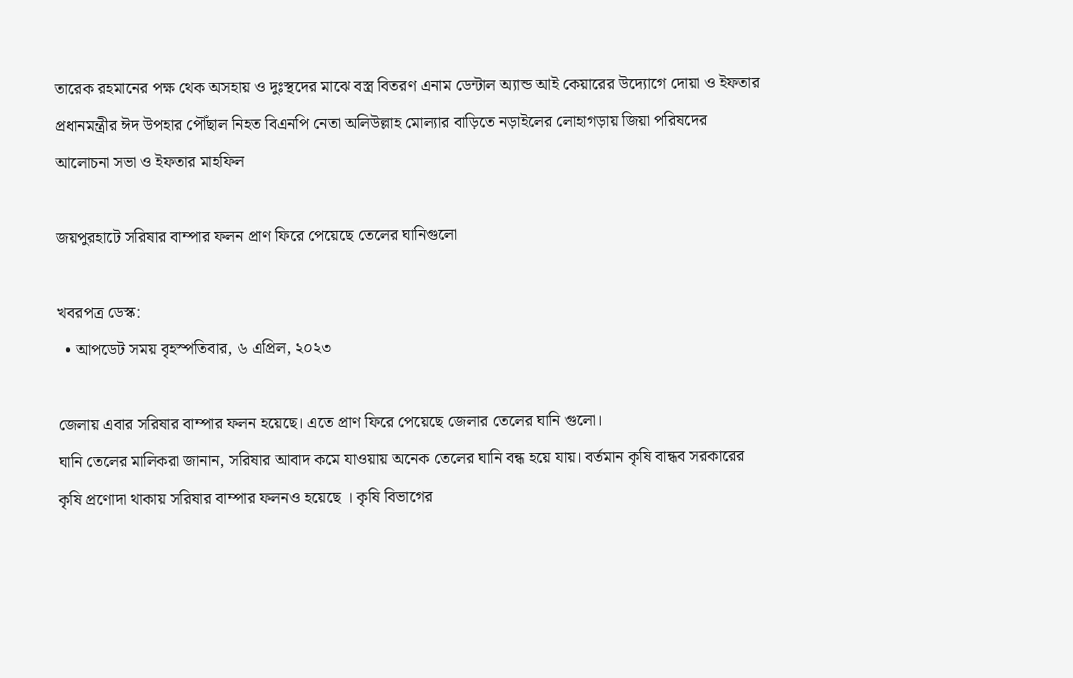তারেক রহমানের পক্ষ থেক অসহায় ও দুঃস্থদের মাঝে বস্ত্র বিতরণ এনাম ডেন্টাল অ্যান্ড আই কেয়ারের উদ্যোগে দোয়া ও ইফতার প্রধানমন্ত্রীর ঈদ উপহার পৌঁছাল নিহত বিএনপি নেতা অলিউল্লাহ মোল্যার বাড়িতে নড়াইলের লোহাগড়ায় জিয়া পরিষদের আলোচনা সভা ও ইফতার মাহফিল

জয়পুরহাটে সরিষার বাম্পার ফলন প্রাণ ফিরে পেয়েছে তেলের ঘানিগুলো

খবরপত্র ডেস্ক:
  • আপডেট সময় বৃহস্পতিবার, ৬ এপ্রিল, ২০২৩

জেলায় এবার সরিষার বাম্পার ফলন হয়েছে। এতে প্রাণ ফিরে পেয়েছে জেলার তেলের ঘানি গুলো।
ঘানি তেলের মালিকরা জানান, সরিষার আবাদ কমে যাওয়ায় অনেক তেলের ঘানি বন্ধ হয়ে যায়। বর্তমান কৃষি বান্ধব সরকারের কৃষি প্রণোদা থাকায় সরিষার বাম্পার ফলনও হয়েছে । কৃষি বিভাগের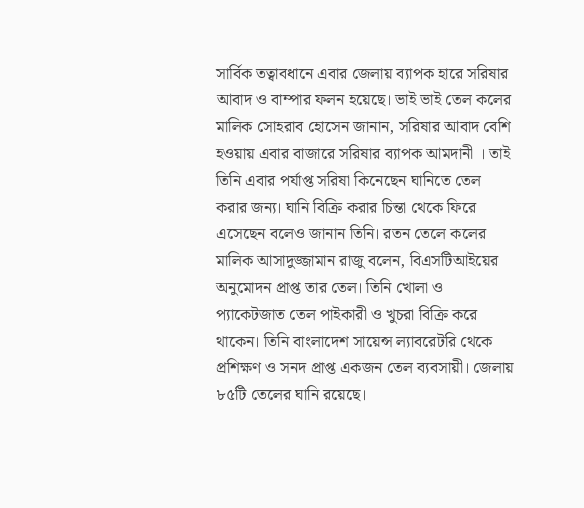সার্বিক তত্বাবধানে এবার জেলায় ব্যাপক হারে সরিষার আবাদ ও বাম্পার ফলন হয়েছে। ভাই ভাই তেল কলের মালিক সোহরাব হোসেন জানান, সরিষার আবাদ বেশি হওয়ায় এবার বাজারে সরিষার ব্যাপক আমদানী । তাই তিনি এবার পর্যাপ্ত সরিষা কিনেছেন ঘানিতে তেল করার জন্য। ঘানি বিক্রি করার চিন্তা থেকে ফিরে এসেছেন বলেও জানান তিনি। রতন তেলে কলের মালিক আসাদুজ্জামান রাজু বলেন, বিএসটিআইয়ের অনুমোদন প্রাপ্ত তার তেল। তিনি খোলা ও প্যাকেটজাত তেল পাইকারী ও খুচরা বিক্রি করে থাকেন। তিনি বাংলাদেশ সায়েন্স ল্যাবরেটরি থেকে প্রশিক্ষণ ও সনদ প্রাপ্ত একজন তেল ব্যবসায়ী। জেলায় ৮৫টি তেলের ঘানি রয়েছে।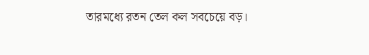তারমধ্যে রতন তেল কল সবচেয়ে বড়।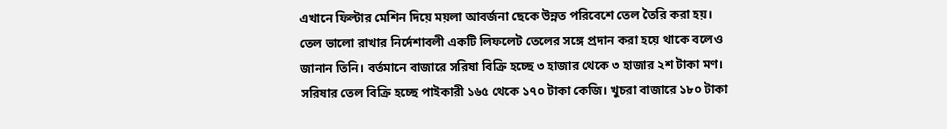এখানে ফিল্টার মেশিন দিয়ে ময়লা আবর্জনা ছেকে উন্নত পরিবেশে তেল তৈরি করা হয়। তেল ভালো রাখার নির্দেশাবলী একটি লিফলেট তেলের সঙ্গে প্রদান করা হয়ে থাকে বলেও জানান তিনি। বর্তমানে বাজারে সরিষা বিক্রি হচ্ছে ৩ হাজার থেকে ৩ হাজার ২শ টাকা মণ। সরিষার তেল বিক্রি হচ্ছে পাইকারী ১৬৫ থেকে ১৭০ টাকা কেজি। খুচরা বাজারে ১৮০ টাকা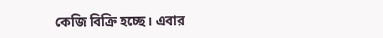কেজি বিক্রি হচ্ছে। এবার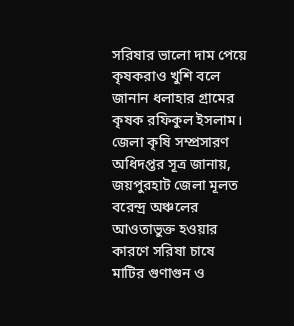সরিষার ভালো দাম পেয়ে কৃষকরাও খুশি বলে জানান ধলাহার গ্রামের কৃষক রফিকুল ইসলাম।
জেলা কৃষি সম্প্রসারণ অধিদপ্তর সূত্র জানায়, জয়পুরহাট জেলা মূলত বরেন্দ্র অঞ্চলের আওতাভুক্ত হওয়ার কারণে সরিষা চাষে মাটির গুণাগুন ও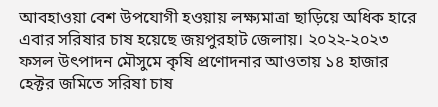আবহাওয়া বেশ উপযোগী হওয়ায় লক্ষ্যমাত্রা ছাড়িয়ে অধিক হারে এবার সরিষার চাষ হয়েছে জয়পুরহাট জেলায়। ২০২২-২০২৩ ফসল উৎপাদন মৌসুমে কৃষি প্রণোদনার আওতায় ১৪ হাজার হেক্টর জমিতে সরিষা চাষ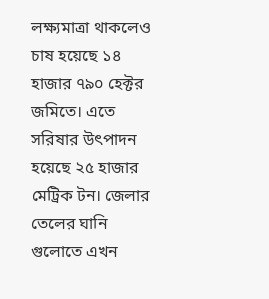লক্ষ্যমাত্রা থাকলেও চাষ হয়েছে ১৪ হাজার ৭৯০ হেক্টর জমিতে। এতে সরিষার উৎপাদন হয়েছে ২৫ হাজার মেট্রিক টন। জেলার তেলের ঘানি গুলোতে এখন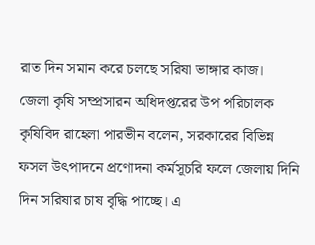রাত দিন সমান করে চলছে সরিষা ভাঙ্গার কাজ।
জেলা কৃষি সম্প্রসারন অধিদপ্তরের উপ পরিচালক কৃষিবিদ রাহেলা পারভীন বলেন, সরকারের বিভিন্ন ফসল উৎপাদনে প্রণোদনা কর্মসূচরি ফলে জেলায় দিনি দিন সরিষার চাষ বৃদ্ধি পাচ্ছে। এ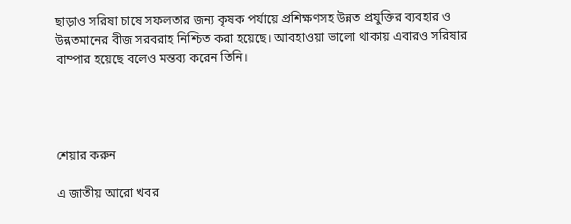ছাড়াও সরিষা চাষে সফলতার জন্য কৃষক পর্যায়ে প্রশিক্ষণসহ উন্নত প্রযুক্তির ব্যবহার ও উন্নতমানের বীজ সরবরাহ নিশ্চিত করা হয়েছে। আবহাওয়া ভালো থাকায় এবারও সরিষার বাম্পার হয়েছে বলেও মন্তব্য করেন তিনি।




শেয়ার করুন

এ জাতীয় আরো খবর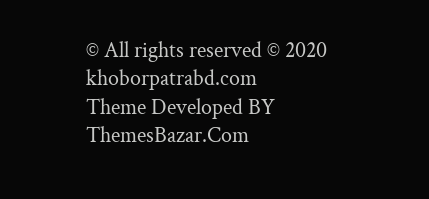© All rights reserved © 2020 khoborpatrabd.com
Theme Developed BY ThemesBazar.Com